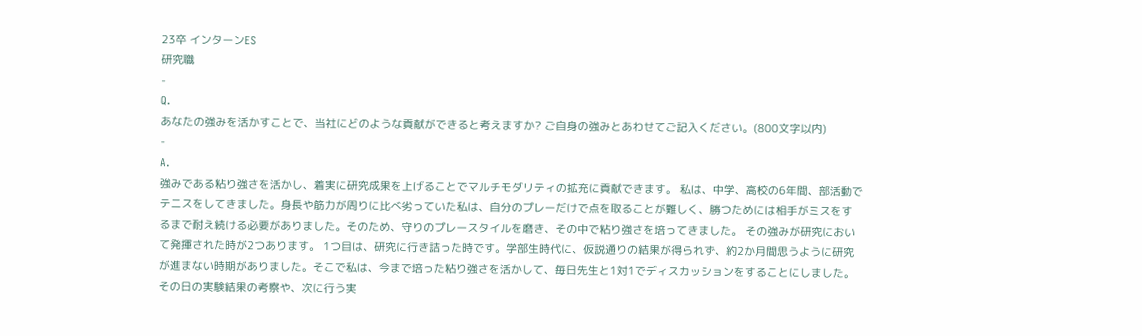23卒 インターンES
研究職
-
Q.
あなたの強みを活かすことで、当社にどのような貢献ができると考えますか? ご自身の強みとあわせてご記入ください。(800文字以内)
-
A.
強みである粘り強さを活かし、着実に研究成果を上げることでマルチモダリティの拡充に貢献できます。 私は、中学、高校の6年間、部活動でテニスをしてきました。身長や筋力が周りに比べ劣っていた私は、自分のプレーだけで点を取ることが難しく、勝つためには相手がミスをするまで耐え続ける必要がありました。そのため、守りのプレースタイルを磨き、その中で粘り強さを培ってきました。 その強みが研究において発揮された時が2つあります。 1つ目は、研究に行き詰った時です。学部生時代に、仮説通りの結果が得られず、約2か月間思うように研究が進まない時期がありました。そこで私は、今まで培った粘り強さを活かして、毎日先生と1対1でディスカッションをすることにしました。その日の実験結果の考察や、次に行う実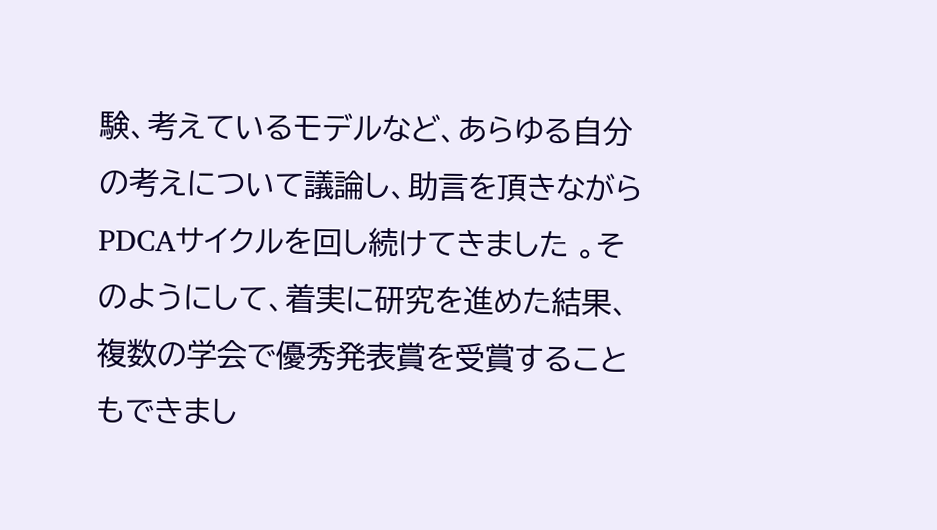験、考えているモデルなど、あらゆる自分の考えについて議論し、助言を頂きながらPDCAサイクルを回し続けてきました 。そのようにして、着実に研究を進めた結果、複数の学会で優秀発表賞を受賞することもできまし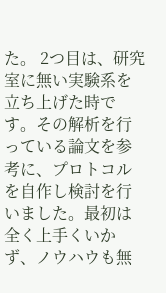た。 2つ目は、研究室に無い実験系を立ち上げた時です。その解析を行っている論文を参考に、プロトコルを自作し検討を行いました。最初は全く上手くいかず、ノウハウも無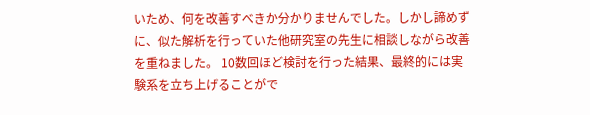いため、何を改善すべきか分かりませんでした。しかし諦めずに、似た解析を行っていた他研究室の先生に相談しながら改善を重ねました。 10数回ほど検討を行った結果、最終的には実験系を立ち上げることがで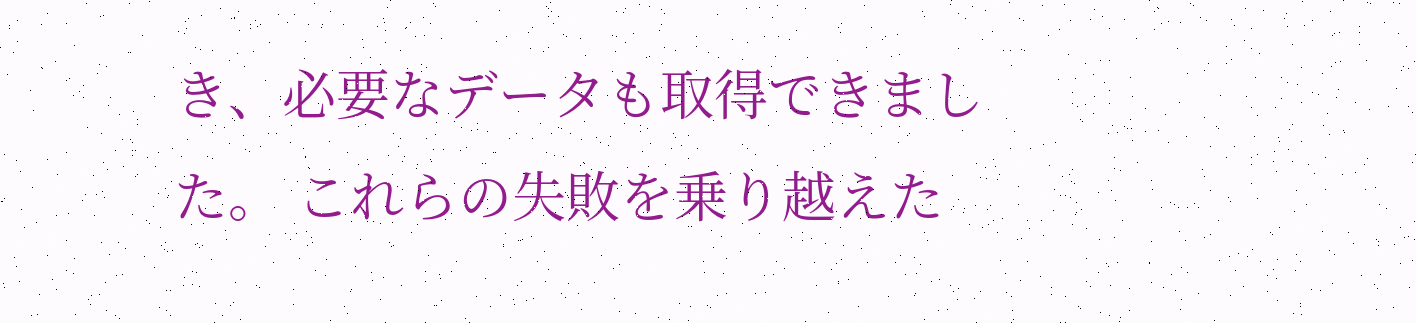き、必要なデータも取得できました。 これらの失敗を乗り越えた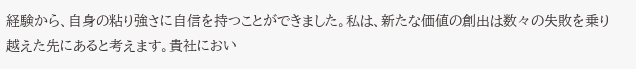経験から、自身の粘り強さに自信を持つことができました。私は、新たな価値の創出は数々の失敗を乗り越えた先にあると考えます。貴社におい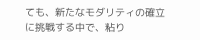ても、新たなモダリティの確立に挑戦する中で、粘り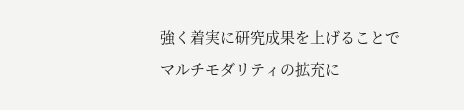強く着実に研究成果を上げることでマルチモダリティの拡充に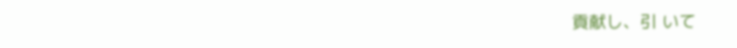貢献し、引 いて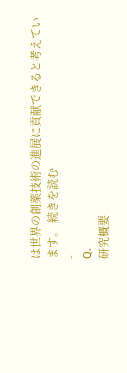は世界の創薬技術の進展に貢献できると考えています。 続きを読む
-
Q.
研究概要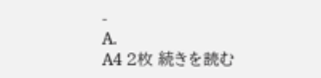-
A.
A4 2枚 続きを読む